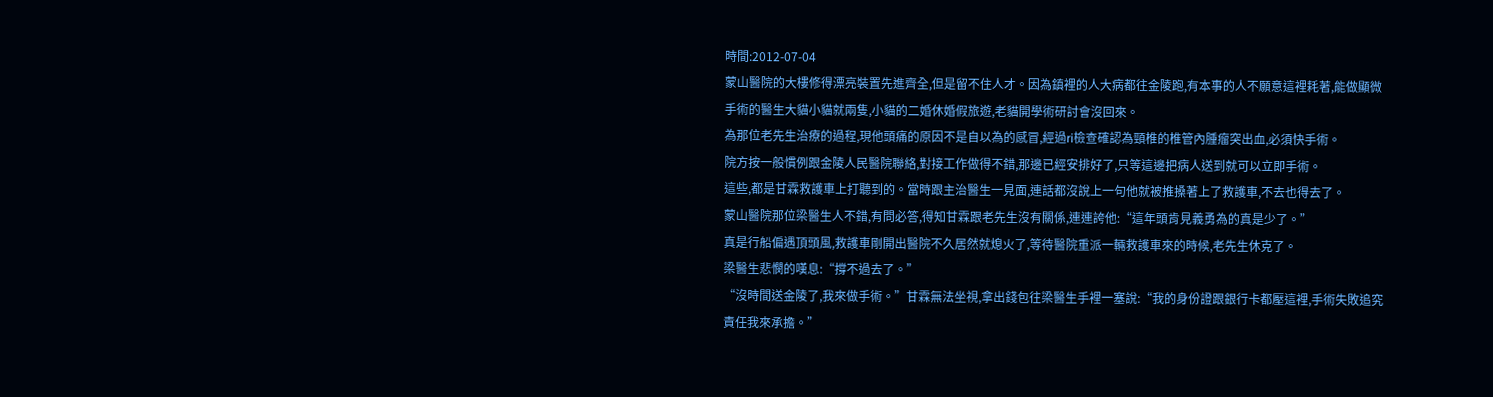時間:2012-07-04
蒙山醫院的大樓修得漂亮裝置先進齊全,但是留不住人才。因為鎮裡的人大病都往金陵跑,有本事的人不願意這裡耗著,能做顯微手術的醫生大貓小貓就兩隻,小貓的二婚休婚假旅遊,老貓開學術研討會沒回來。
為那位老先生治療的過程,現他頭痛的原因不是自以為的感冒,經過ri檢查確認為頸椎的椎管內腫瘤突出血,必須快手術。
院方按一般慣例跟金陵人民醫院聯絡,對接工作做得不錯,那邊已經安排好了,只等這邊把病人送到就可以立即手術。
這些,都是甘霖救護車上打聽到的。當時跟主治醫生一見面,連話都沒說上一句他就被推搡著上了救護車,不去也得去了。
蒙山醫院那位梁醫生人不錯,有問必答,得知甘霖跟老先生沒有關係,連連誇他:“這年頭肯見義勇為的真是少了。”
真是行船偏遇頂頭風,救護車剛開出醫院不久居然就熄火了,等待醫院重派一輛救護車來的時候,老先生休克了。
梁醫生悲憫的嘆息:“撐不過去了。”
“沒時間送金陵了,我來做手術。”甘霖無法坐視,拿出錢包往梁醫生手裡一塞說:“我的身份證跟銀行卡都壓這裡,手術失敗追究責任我來承擔。”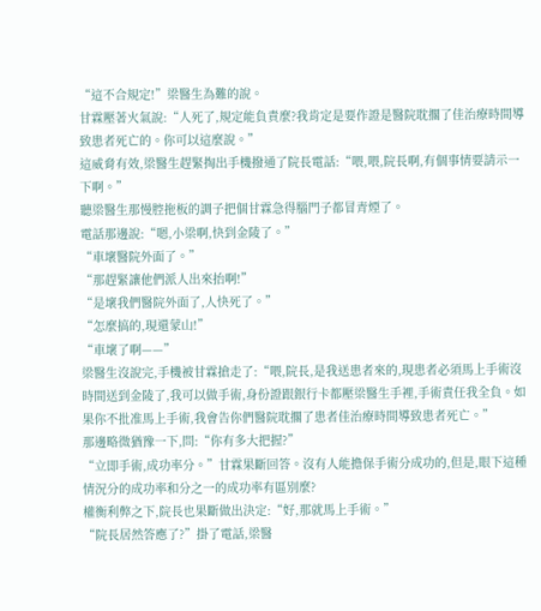“這不合規定!”梁醫生為難的說。
甘霖壓著火氣說:“人死了,規定能負責麼?我肯定是要作證是醫院耽擱了佳治療時間導致患者死亡的。你可以這麼說。”
這威脅有效,梁醫生趕緊掏出手機撥通了院長電話:“喂,喂,院長啊,有個事情要請示一下啊。”
聽梁醫生那慢腔拖板的調子把個甘霖急得腦門子都冒青煙了。
電話那邊說:“嗯,小梁啊,快到金陵了。”
“車壞醫院外面了。”
“那趕緊讓他們派人出來抬啊!”
“是壞我們醫院外面了,人快死了。”
“怎麼搞的,現還蒙山!”
“車壞了啊——”
梁醫生沒說完,手機被甘霖搶走了:“喂,院長,是我送患者來的,現患者必須馬上手術沒時間送到金陵了,我可以做手術,身份證跟銀行卡都壓梁醫生手裡,手術責任我全負。如果你不批准馬上手術,我會告你們醫院耽擱了患者佳治療時間導致患者死亡。”
那邊略微猶豫一下,問:“你有多大把握?”
“立即手術,成功率分。”甘霖果斷回答。沒有人能擔保手術分成功的,但是,眼下這種情況分的成功率和分之一的成功率有區別麼?
權衡利弊之下,院長也果斷做出決定:“好,那就馬上手術。”
“院長居然答應了?”掛了電話,梁醫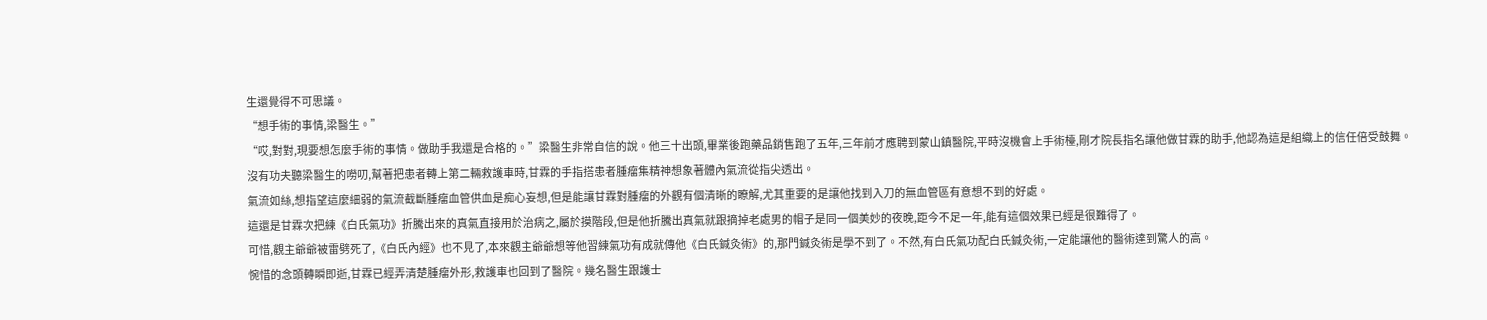生還覺得不可思議。
“想手術的事情,梁醫生。”
“哎,對對,現要想怎麼手術的事情。做助手我還是合格的。”梁醫生非常自信的說。他三十出頭,畢業後跑藥品銷售跑了五年,三年前才應聘到蒙山鎮醫院,平時沒機會上手術檯,剛才院長指名讓他做甘霖的助手,他認為這是組織上的信任倍受鼓舞。
沒有功夫聽梁醫生的嘮叨,幫著把患者轉上第二輛救護車時,甘霖的手指搭患者腫瘤集精神想象著體內氣流從指尖透出。
氣流如絲,想指望這麼細弱的氣流截斷腫瘤血管供血是痴心妄想,但是能讓甘霖對腫瘤的外觀有個清晰的瞭解,尤其重要的是讓他找到入刀的無血管區有意想不到的好處。
這還是甘霖次把練《白氏氣功》折騰出來的真氣直接用於治病之,屬於摸階段,但是他折騰出真氣就跟摘掉老處男的帽子是同一個美妙的夜晚,距今不足一年,能有這個效果已經是很難得了。
可惜,觀主爺爺被雷劈死了,《白氏內經》也不見了,本來觀主爺爺想等他習練氣功有成就傳他《白氏鍼灸術》的,那門鍼灸術是學不到了。不然,有白氏氣功配白氏鍼灸術,一定能讓他的醫術達到驚人的高。
惋惜的念頭轉瞬即逝,甘霖已經弄清楚腫瘤外形,救護車也回到了醫院。幾名醫生跟護士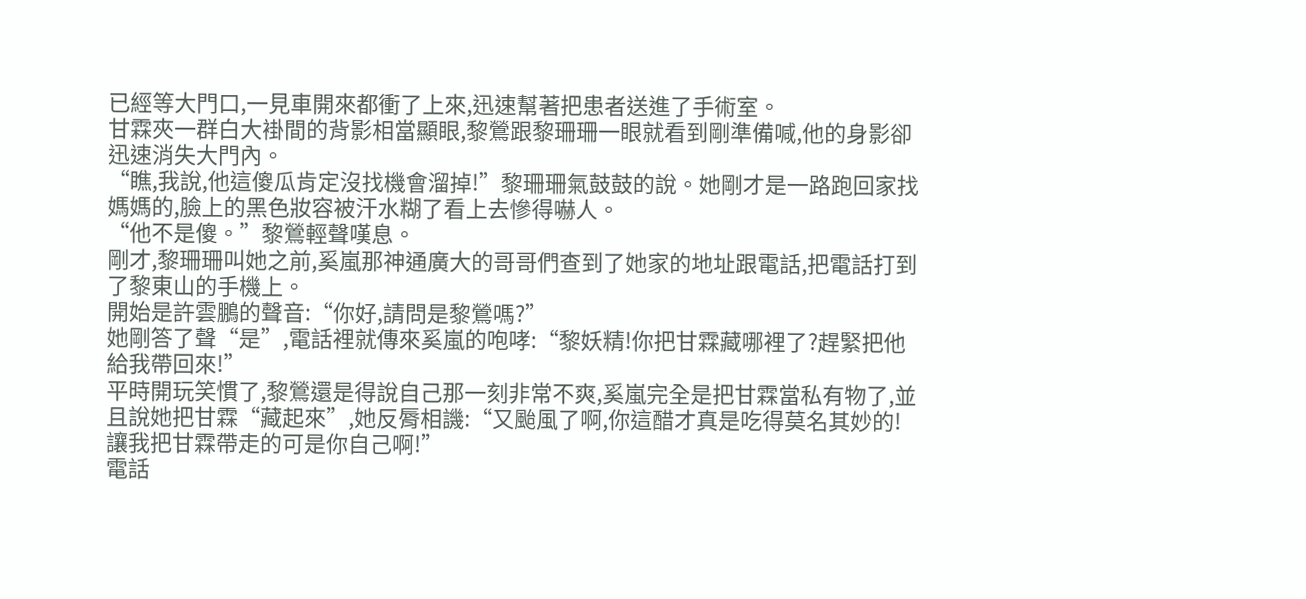已經等大門口,一見車開來都衝了上來,迅速幫著把患者送進了手術室。
甘霖夾一群白大褂間的背影相當顯眼,黎鶯跟黎珊珊一眼就看到剛準備喊,他的身影卻迅速消失大門內。
“瞧,我說,他這傻瓜肯定沒找機會溜掉!”黎珊珊氣鼓鼓的說。她剛才是一路跑回家找媽媽的,臉上的黑色妝容被汗水糊了看上去慘得嚇人。
“他不是傻。”黎鶯輕聲嘆息。
剛才,黎珊珊叫她之前,奚嵐那神通廣大的哥哥們查到了她家的地址跟電話,把電話打到了黎東山的手機上。
開始是許雲鵬的聲音:“你好,請問是黎鶯嗎?”
她剛答了聲“是”,電話裡就傳來奚嵐的咆哮:“黎妖精!你把甘霖藏哪裡了?趕緊把他給我帶回來!”
平時開玩笑慣了,黎鶯還是得說自己那一刻非常不爽,奚嵐完全是把甘霖當私有物了,並且說她把甘霖“藏起來”,她反脣相譏:“又颱風了啊,你這醋才真是吃得莫名其妙的!讓我把甘霖帶走的可是你自己啊!”
電話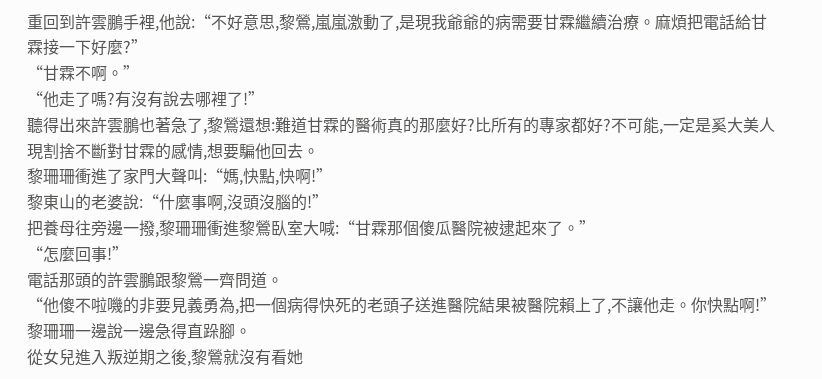重回到許雲鵬手裡,他說:“不好意思,黎鶯,嵐嵐激動了,是現我爺爺的病需要甘霖繼續治療。麻煩把電話給甘霖接一下好麼?”
“甘霖不啊。”
“他走了嗎?有沒有說去哪裡了!”
聽得出來許雲鵬也著急了,黎鶯還想:難道甘霖的醫術真的那麼好?比所有的專家都好?不可能,一定是奚大美人現割捨不斷對甘霖的感情,想要騙他回去。
黎珊珊衝進了家門大聲叫:“媽,快點,快啊!”
黎東山的老婆說:“什麼事啊,沒頭沒腦的!”
把養母往旁邊一撥,黎珊珊衝進黎鶯臥室大喊:“甘霖那個傻瓜醫院被逮起來了。”
“怎麼回事!”
電話那頭的許雲鵬跟黎鶯一齊問道。
“他傻不啦嘰的非要見義勇為,把一個病得快死的老頭子送進醫院結果被醫院賴上了,不讓他走。你快點啊!”黎珊珊一邊說一邊急得直跺腳。
從女兒進入叛逆期之後,黎鶯就沒有看她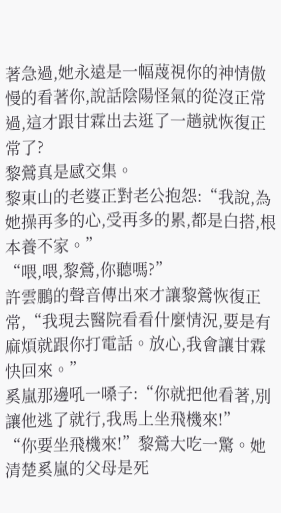著急過,她永遠是一幅蔑視你的神情傲慢的看著你,說話陰陽怪氣的從沒正常過,這才跟甘霖出去逛了一趟就恢復正常了?
黎鶯真是感交集。
黎東山的老婆正對老公抱怨:“我說,為她操再多的心,受再多的累,都是白搭,根本養不家。”
“喂,喂,黎鶯,你聽嗎?”
許雲鵬的聲音傳出來才讓黎鶯恢復正常,“我現去醫院看看什麼情況,要是有麻煩就跟你打電話。放心,我會讓甘霖快回來。”
奚嵐那邊吼一嗓子:“你就把他看著,別讓他逃了就行,我馬上坐飛機來!”
“你要坐飛機來!”黎鶯大吃一驚。她清楚奚嵐的父母是死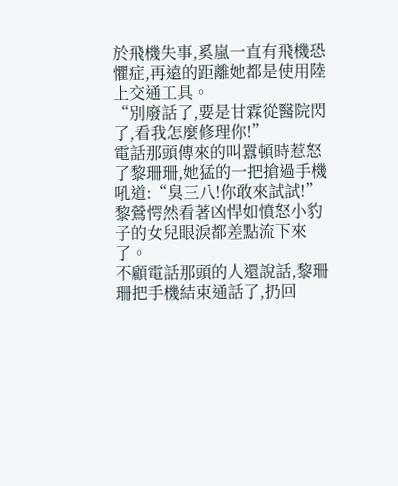於飛機失事,奚嵐一直有飛機恐懼症,再遠的距離她都是使用陸上交通工具。
“別廢話了,要是甘霖從醫院閃了,看我怎麼修理你!”
電話那頭傳來的叫囂頓時惹怒了黎珊珊,她猛的一把搶過手機吼道:“臭三八!你敢來試試!”
黎鶯愕然看著凶悍如憤怒小豹子的女兒眼淚都差點流下來了。
不顧電話那頭的人還說話,黎珊珊把手機結束通話了,扔回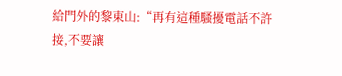給門外的黎東山:“再有這種騷擾電話不許接,不要讓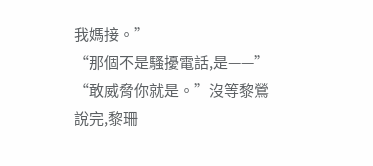我媽接。”
“那個不是騷擾電話,是——”
“敢威脅你就是。”沒等黎鶯說完,黎珊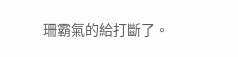珊霸氣的給打斷了。